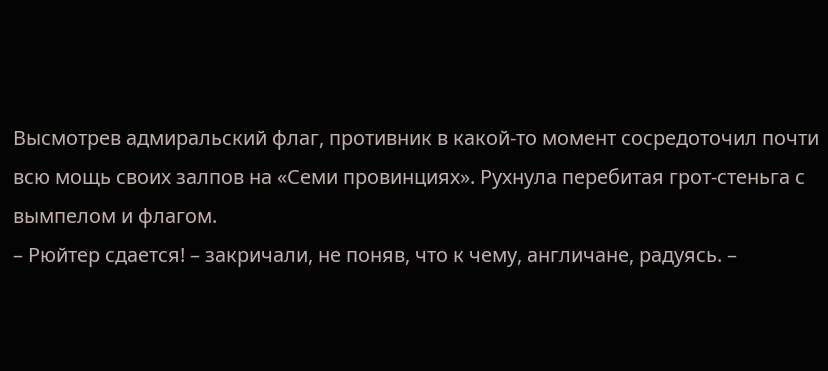Высмотрев адмиральский флаг, противник в какой-то момент сосредоточил почти всю мощь своих залпов на «Семи провинциях». Рухнула перебитая грот-стеньга с вымпелом и флагом.
– Рюйтер сдается! – закричали, не поняв, что к чему, англичане, радуясь. –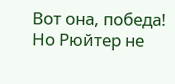Вот она, победа!
Но Рюйтер не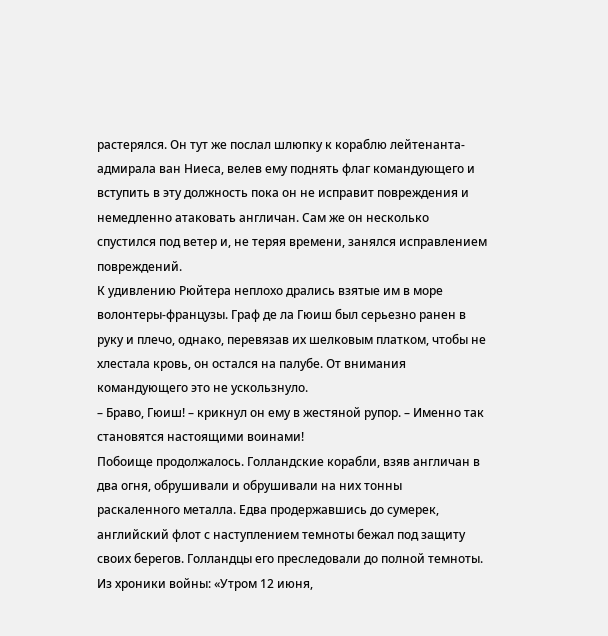растерялся. Он тут же послал шлюпку к кораблю лейтенанта-адмирала ван Ниеса, велев ему поднять флаг командующего и вступить в эту должность пока он не исправит повреждения и немедленно атаковать англичан. Сам же он несколько спустился под ветер и, не теряя времени, занялся исправлением повреждений.
К удивлению Рюйтера неплохо дрались взятые им в море волонтеры-французы. Граф де ла Гюиш был серьезно ранен в руку и плечо, однако, перевязав их шелковым платком, чтобы не хлестала кровь, он остался на палубе. От внимания командующего это не ускользнуло.
– Браво, Гюиш! – крикнул он ему в жестяной рупор. – Именно так становятся настоящими воинами!
Побоище продолжалось. Голландские корабли, взяв англичан в два огня, обрушивали и обрушивали на них тонны раскаленного металла. Едва продержавшись до сумерек, английский флот с наступлением темноты бежал под защиту своих берегов. Голландцы его преследовали до полной темноты.
Из хроники войны: «Утром 12 июня,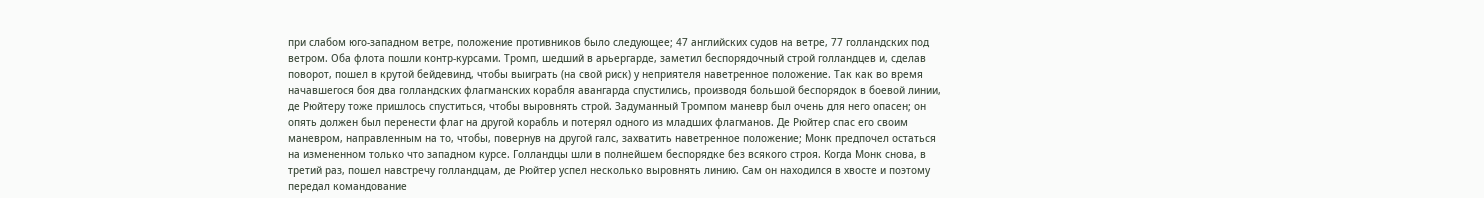при слабом юго-западном ветре, положение противников было следующее; 47 английских судов на ветре, 77 голландских под ветром. Оба флота пошли контр-курсами. Тромп, шедший в арьергарде, заметил беспорядочный строй голландцев и, сделав поворот, пошел в крутой бейдевинд, чтобы выиграть (на свой риск) у неприятеля наветренное положение. Так как во время начавшегося боя два голландских флагманских корабля авангарда спустились, производя большой беспорядок в боевой линии, де Рюйтеру тоже пришлось спуститься, чтобы выровнять строй. Задуманный Тромпом маневр был очень для него опасен; он опять должен был перенести флаг на другой корабль и потерял одного из младших флагманов. Де Рюйтер спас его своим маневром, направленным на то, чтобы, повернув на другой галс, захватить наветренное положение; Монк предпочел остаться на измененном только что западном курсе. Голландцы шли в полнейшем беспорядке без всякого строя. Когда Монк снова, в третий раз, пошел навстречу голландцам, де Рюйтер успел несколько выровнять линию. Сам он находился в хвосте и поэтому передал командование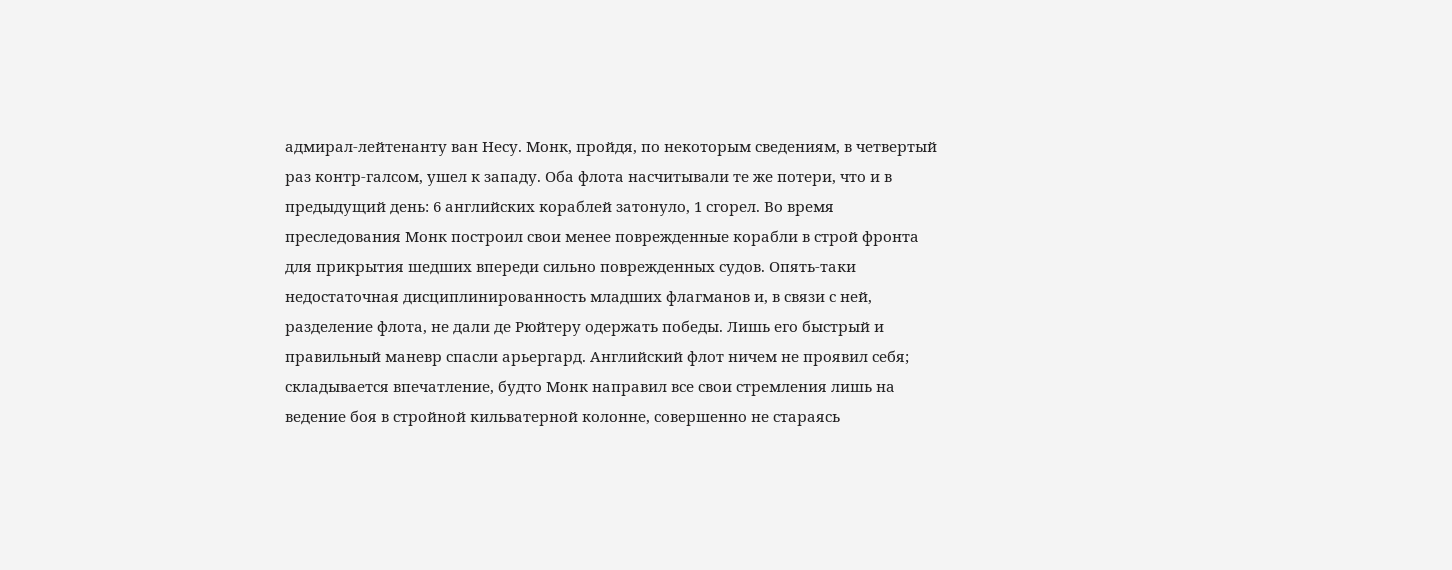адмирал-лейтенанту ван Несу. Монк, пройдя, по некоторым сведениям, в четвертый раз контр-галсом, ушел к западу. Оба флота насчитывали те же потери, что и в предыдущий день: 6 английских кораблей затонуло, 1 сгорел. Во время преследования Монк построил свои менее поврежденные корабли в строй фронта для прикрытия шедших впереди сильно поврежденных судов. Опять-таки недостаточная дисциплинированность младших флагманов и, в связи с ней, разделение флота, не дали де Рюйтеру одержать победы. Лишь его быстрый и правильный маневр спасли арьергард. Английский флот ничем не проявил себя; складывается впечатление, будто Монк направил все свои стремления лишь на ведение боя в стройной кильватерной колонне, совершенно не стараясь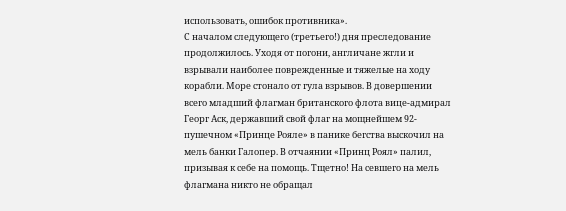использовать, ошибок противника».
С началом следующего (третьего!) дня преследование продолжилось. Уходя от погони, англичане жгли и взрывали наиболее поврежденные и тяжелые на ходу корабли. Море стонало от гула взрывов. В довершении всего младший флагман британского флота вице-адмирал Георг Аск, державший свой флаг на мощнейшем 92-пушечном «Принце Рояле» в панике бегства выскочил на мель банки Галопер. В отчаянии «Принц Роял» палил, призывая к себе на помощь. Тщетно! На севшего на мель флагмана никто не обращал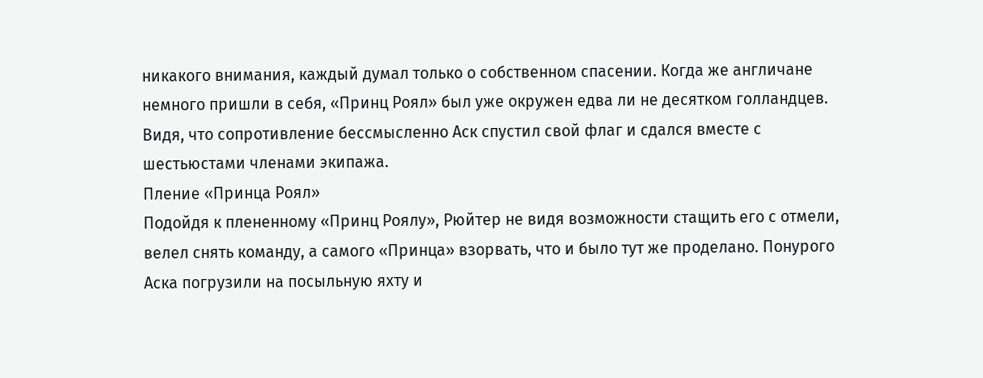никакого внимания, каждый думал только о собственном спасении. Когда же англичане немного пришли в себя, «Принц Роял» был уже окружен едва ли не десятком голландцев. Видя, что сопротивление бессмысленно Аск спустил свой флаг и сдался вместе с шестьюстами членами экипажа.
Пление «Принца Роял»
Подойдя к плененному «Принц Роялу», Рюйтер не видя возможности стащить его с отмели, велел снять команду, а самого «Принца» взорвать, что и было тут же проделано. Понурого Аска погрузили на посыльную яхту и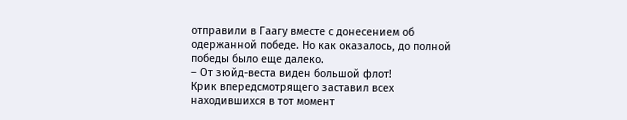отправили в Гаагу вместе с донесением об одержанной победе. Но как оказалось, до полной победы было еще далеко.
– От зюйд-веста виден большой флот!
Крик впередсмотрящего заставил всех находившихся в тот момент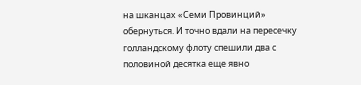на шканцах «Семи Провинций» обернуться. И точно вдали на пересечку голландскому флоту спешили два с половиной десятка еще явно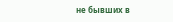не бывших в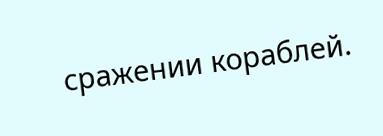сражении кораблей.